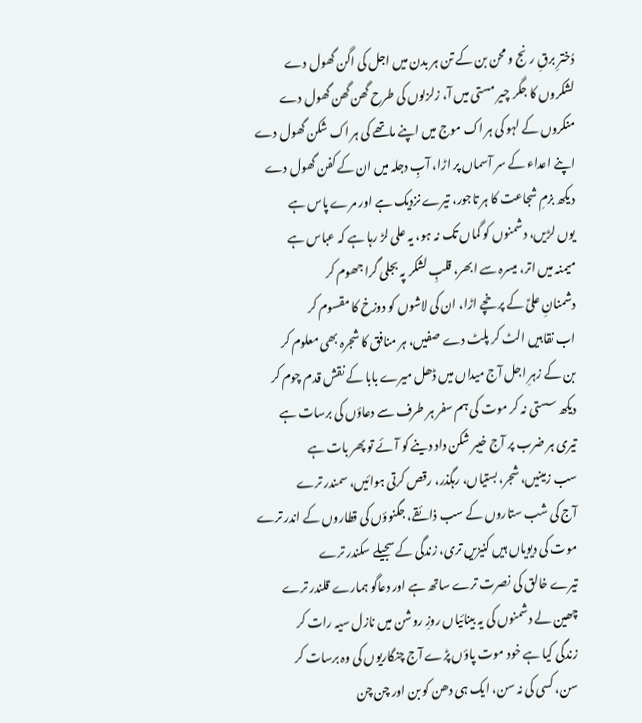دُخترِ برقِ رنج و محن بن کے تن ہر بدن میں اجل کی اگن گھول دے
لشکروں کا جگر چیر مستی میں آ، زلزلوں کی طرح گھن گھن گھول دے
منکروں کے لہو کی ہر اک موج میں اپنے ماتھے کی ہر اک شکن گھول دے
اپنے اعداء کے سر آسماں پر اڑا، آبِ دجلہ میں ان کے کفن گھول دے
دیکھ بزمِ شجاعت کا ہر تاجور، تیرے نزدیک ہے اور مرے پاس ہے
یوں لڑیں، دشمنوں کو گماں تک نہ ہو، یہ علی لڑ رہا ہے کہ عباس ہے
میمنہ میں اتر، میسرہ سے ابھر، قلبِ لشکر پہ بجلی گرا جھوم کر
دشمنانِ علیؑ کے پرخچے اڑا، ان کی لاشوں کو دوزخ کا مقسوم کر
اب نقابیں الٹ کر پلٹ دے صفیں، ہر منافق کا شجرہ بھی معلوم کر
بن کے زہرِ اجل آج میداں میں ڈھل میرے بابا کے نقش قدم چوم کر
دیکھ سستی نہ کر موت کی ہم سفر ہر طرف سے دعاؤں کی برسات ہے
تیری ہر ضرب پر آج خیبر شکن داد دینے کو آئے تو پھر بات ہے
سب زمینیں، شجر، بستیاں، رہگذر، رقص کرتی ہوائیں، سمندر ترے
آج کی شب ستاروں کے سب ذائقے، جگنوؤں کی قطاروں کے اندر ترے
موت کی دیویاں ہیں کنیزیں تری، زندگی کے سجیلے سکندر ترے
تیرے خالق کی نصرت ترے ساتھ ہے اور دعاگو ہمارے قلندر ترے
چھین لے دشمنوں کی یہ بینائیاں روزِ روشن میں نازل سیہ رات کر
زندگی کیا ہے خود موت پاؤں پڑے آج چنگاریوں کی وہ برسات کر
سن، کسی کی نہ سن، ایک ہی دھن کو بن اور چن چن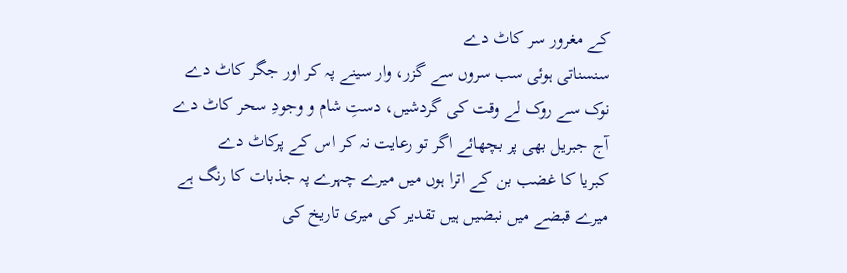کے مغرور سر کاٹ دے
سنسناتی ہوئی سب سروں سے گزر، وار سینے پہ کر اور جگر کاٹ دے
نوک سے روک لے وقت کی گردشیں، دستِ شام و وجودِ سحر کاٹ دے
آج جبریل بھی پر بچھائے اگر تو رعایت نہ کر اس کے پرکاٹ دے
کبریا کا غضب بن کے اترا ہوں میں میرے چہرے پہ جذبات کا رنگ ہے
میرے قبضے میں نبضیں ہیں تقدیر کی میری تاریخ کی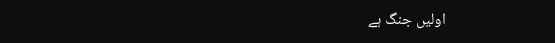اولیں جنگ ہے